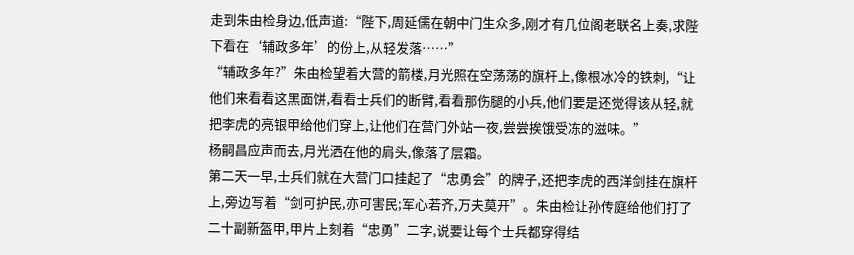走到朱由检身边,低声道:“陛下,周延儒在朝中门生众多,刚才有几位阁老联名上奏,求陛下看在‘辅政多年’的份上,从轻发落……”
“辅政多年?”朱由检望着大营的箭楼,月光照在空荡荡的旗杆上,像根冰冷的铁刺,“让他们来看看这黑面饼,看看士兵们的断臂,看看那伤腿的小兵,他们要是还觉得该从轻,就把李虎的亮银甲给他们穿上,让他们在营门外站一夜,尝尝挨饿受冻的滋味。”
杨嗣昌应声而去,月光洒在他的肩头,像落了层霜。
第二天一早,士兵们就在大营门口挂起了“忠勇会”的牌子,还把李虎的西洋剑挂在旗杆上,旁边写着“剑可护民,亦可害民;军心若齐,万夫莫开”。朱由检让孙传庭给他们打了二十副新盔甲,甲片上刻着“忠勇”二字,说要让每个士兵都穿得结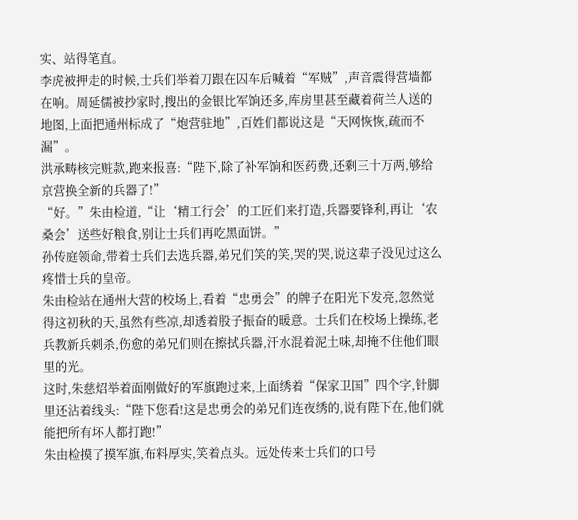实、站得笔直。
李虎被押走的时候,士兵们举着刀跟在囚车后喊着“军贼”,声音震得营墙都在响。周延儒被抄家时,搜出的金银比军饷还多,库房里甚至藏着荷兰人送的地图,上面把通州标成了“炮营驻地”,百姓们都说这是“天网恢恢,疏而不漏”。
洪承畴核完赃款,跑来报喜:“陛下,除了补军饷和医药费,还剩三十万两,够给京营换全新的兵器了!”
“好。”朱由检道,“让‘精工行会’的工匠们来打造,兵器要锋利,再让‘农桑会’送些好粮食,别让士兵们再吃黑面饼。”
孙传庭领命,带着士兵们去选兵器,弟兄们笑的笑,哭的哭,说这辈子没见过这么疼惜士兵的皇帝。
朱由检站在通州大营的校场上,看着“忠勇会”的牌子在阳光下发亮,忽然觉得这初秋的天,虽然有些凉,却透着股子振奋的暖意。士兵们在校场上操练,老兵教新兵刺杀,伤愈的弟兄们则在擦拭兵器,汗水混着泥土味,却掩不住他们眼里的光。
这时,朱慈炤举着面刚做好的军旗跑过来,上面绣着“保家卫国”四个字,针脚里还沾着线头:“陛下您看!这是忠勇会的弟兄们连夜绣的,说有陛下在,他们就能把所有坏人都打跑!”
朱由检摸了摸军旗,布料厚实,笑着点头。远处传来士兵们的口号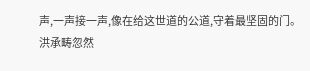声,一声接一声,像在给这世道的公道,守着最坚固的门。
洪承畴忽然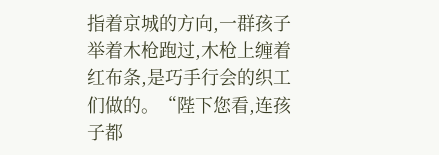指着京城的方向,一群孩子举着木枪跑过,木枪上缠着红布条,是巧手行会的织工们做的。“陛下您看,连孩子都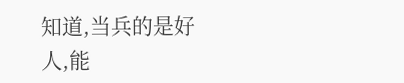知道,当兵的是好人,能